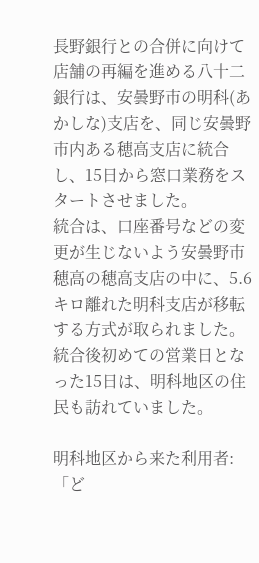長野銀行との合併に向けて店舗の再編を進める八十二銀行は、安曇野市の明科(あかしな)支店を、同じ安曇野市内ある穂高支店に統合し、15日から窓口業務をスタートさせました。
統合は、口座番号などの変更が生じないよう安曇野市穂高の穂高支店の中に、5.6キロ離れた明科支店が移転する方式が取られました。
統合後初めての営業日となった15日は、明科地区の住民も訪れていました。

明科地区から来た利用者:
「ど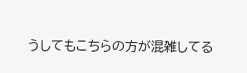うしてもこちらの方が混雑してる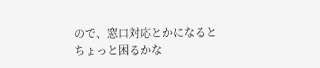ので、窓口対応とかになるとちょっと困るかな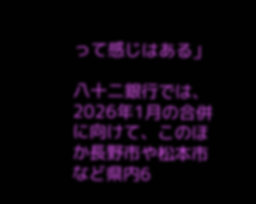って感じはある」

八十二銀行では、2026年1月の合併に向けて、このほか長野市や松本市など県内6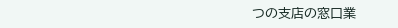つの支店の窓口業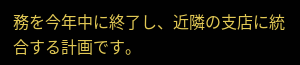務を今年中に終了し、近隣の支店に統合する計画です。